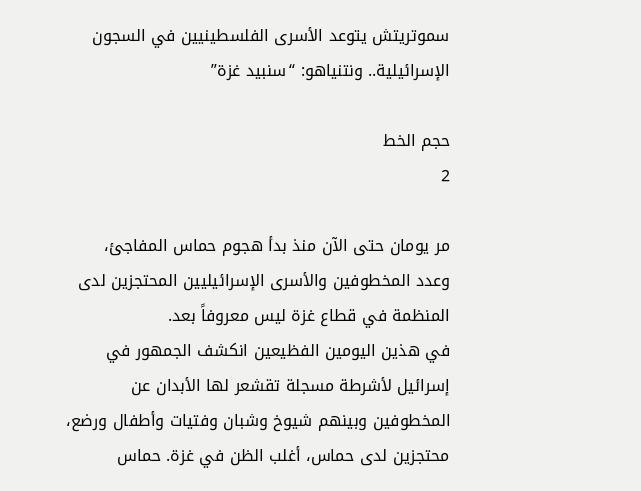سموتريتش يتوعد الأسرى الفلسطينيين في السجون الإسرائيلية.. ونتنياهو: “سنبيد غزة”

حجم الخط
2

مر يومان حتى الآن منذ بدأ هجوم حماس المفاجئ، وعدد المخطوفين والأسرى الإسرائيليين المحتجزين لدى المنظمة في قطاع غزة ليس معروفاً بعد.
في هذين اليومين الفظيعين انكشف الجمهور في إسرائيل لأشرطة مسجلة تقشعر لها الأبدان عن المخطوفين وبينهم شيوخ وشبان وفتيات وأطفال ورضع، محتجزين لدى حماس، أغلب الظن في غزة. حماس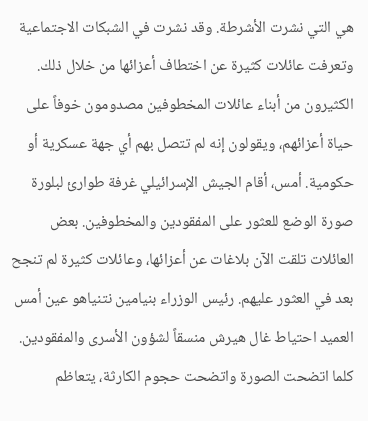هي التي نشرت الأشرطة. وقد نشرت في الشبكات الاجتماعية وتعرفت عائلات كثيرة عن اختطاف أعزائها من خلال ذلك.
الكثيرون من أبناء عائلات المخطوفين مصدومون خوفاً على حياة أعزائهم، ويقولون إنه لم تتصل بهم أي جهة عسكرية أو حكومية. أمس، أقام الجيش الإسرائيلي غرفة طوارئ لبلورة صورة الوضع للعثور على المفقودين والمخطوفين. بعض العائلات تلقت الآن بلاغات عن أعزائها، وعائلات كثيرة لم تنجح بعد في العثور عليهم. رئيس الوزراء بنيامين نتنياهو عين أمس العميد احتياط غال هيرش منسقاً لشؤون الأسرى والمفقودين.
كلما اتضحت الصورة واتضحت حجوم الكارثة، يتعاظم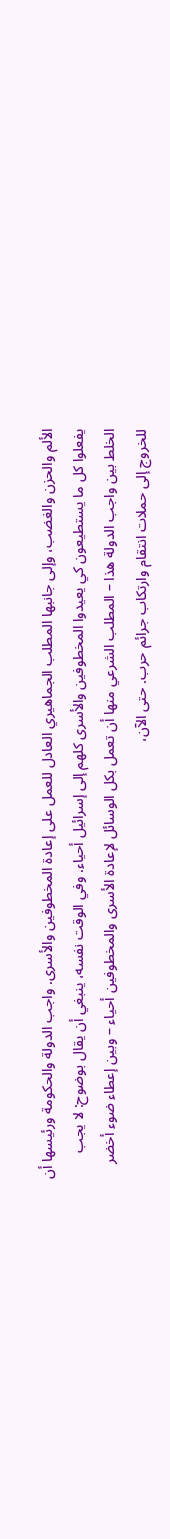الألم والحزن والغضب، وإلى جانبها المطلب الجماهيري العادل للعمل على إعادة المخطوفين والأسرى. واجب الدولة والحكومة ورئيسها أن يفعلوا كل ما يستطيعون كي يعيدوا المخطوفين والأسرى كلهم إلى إسرائيل أحياء. وفي الوقت نفسه، ينبغي أن يقال بوضوح: لا يجب الخلط بين واجب الدولة هذا – المطلب الشرعي منها أن تعمل بكل الوسائل لإعادة الأسرى والمخطوفين أحياء – وبين إعطاء ضوء أخضر للخروج إلى حملات انتقام وارتكاب جرائم حرب. حتى الآن،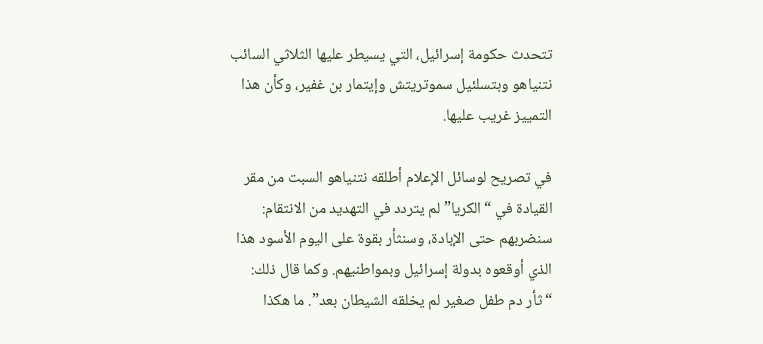تتحدث حكومة إسرائيل، التي يسيطر عليها الثلاثي السائب نتنياهو وبتسلئيل سموتريتش وإيتمار بن غفير، وكأن هذا التمييز غريب عليها.

في تصريح لوسائل الإعلام أطلقه نتنياهو السبت من مقر القيادة في “الكريا” لم يتردد في التهديد من الانتقام: سنضربهم حتى الإبادة، وسنثأر بقوة على اليوم الأسود هذا الذي أوقعوه بدولة إسرائيل وبمواطنيهم. وكما قال ذلك: “ثأر دم طفل صغير لم يخلقه الشيطان بعد”. ما هكذا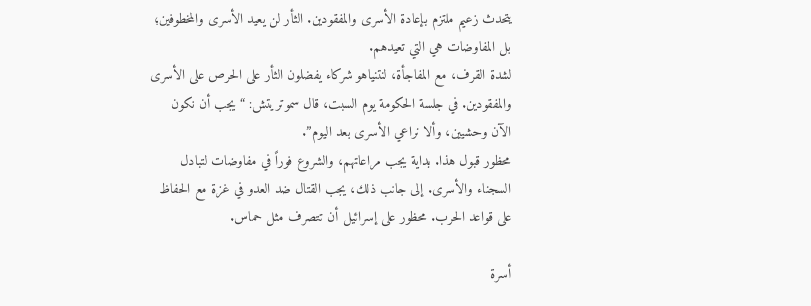يتحدث زعيم ملتزم بإعادة الأسرى والمفقودين. الثأر لن يعيد الأسرى والمخطوفين؛ بل المفاوضات هي التي تعيدهم.
لشدة القرف، مع المفاجأة، لنتنياهو شركاء يفضلون الثأر على الحرص على الأسرى والمفقودين. في جلسة الحكومة يوم السبت، قال سموتريتش: “يجب أن نكون الآن وحشيين، وألا نراعي الأسرى بعد اليوم”.
محظور قبول هذا. بداية يجب مراعاتهم، والشروع فوراً في مفاوضات لتبادل السجناء والأسرى. إلى جانب ذلك، يجب القتال ضد العدو في غزة مع الحفاظ على قواعد الحرب. محظور على إسرائيل أن تتصرف مثل حماس.

أسرة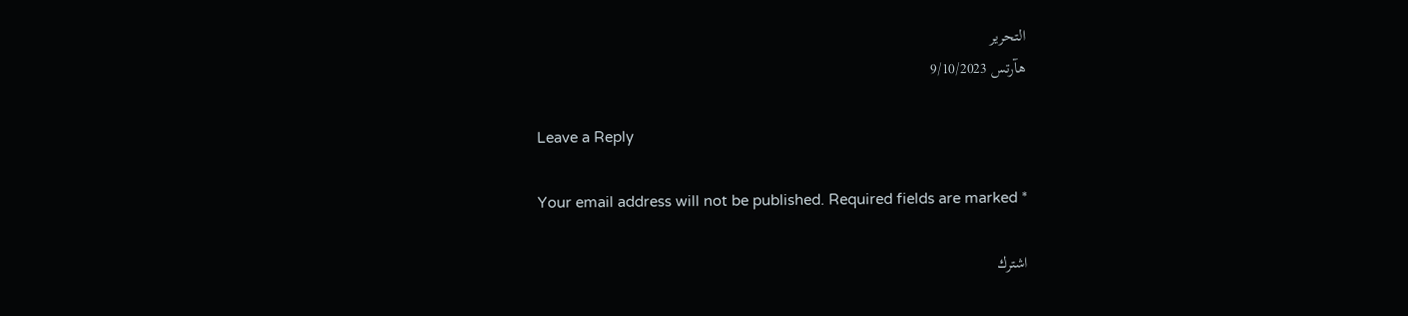التحرير
هآرتس 9/10/2023

Leave a Reply

Your email address will not be published. Required fields are marked *

اشترك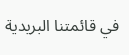في قائمتنا البريدية